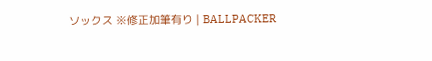ソックス ※修正加筆有り | BALLPACKER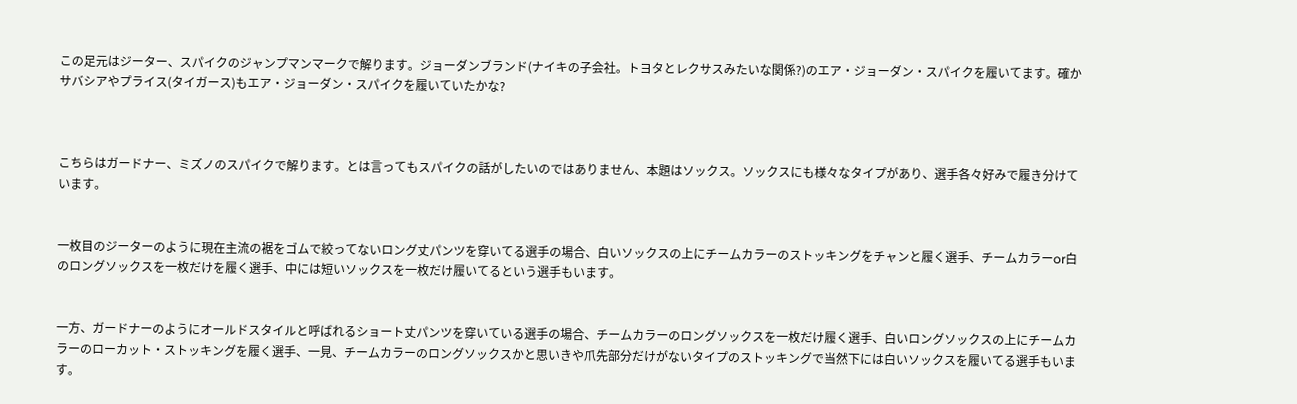この足元はジーター、スパイクのジャンプマンマークで解ります。ジョーダンブランド(ナイキの子会社。トヨタとレクサスみたいな関係?)のエア・ジョーダン・スパイクを履いてます。確かサバシアやプライス(タイガース)もエア・ジョーダン・スパイクを履いていたかな?



こちらはガードナー、ミズノのスパイクで解ります。とは言ってもスパイクの話がしたいのではありません、本題はソックス。ソックスにも様々なタイプがあり、選手各々好みで履き分けています。


一枚目のジーターのように現在主流の裾をゴムで絞ってないロング丈パンツを穿いてる選手の場合、白いソックスの上にチームカラーのストッキングをチャンと履く選手、チームカラーor白のロングソックスを一枚だけを履く選手、中には短いソックスを一枚だけ履いてるという選手もいます。


一方、ガードナーのようにオールドスタイルと呼ばれるショート丈パンツを穿いている選手の場合、チームカラーのロングソックスを一枚だけ履く選手、白いロングソックスの上にチームカラーのローカット・ストッキングを履く選手、一見、チームカラーのロングソックスかと思いきや爪先部分だけがないタイプのストッキングで当然下には白いソックスを履いてる選手もいます。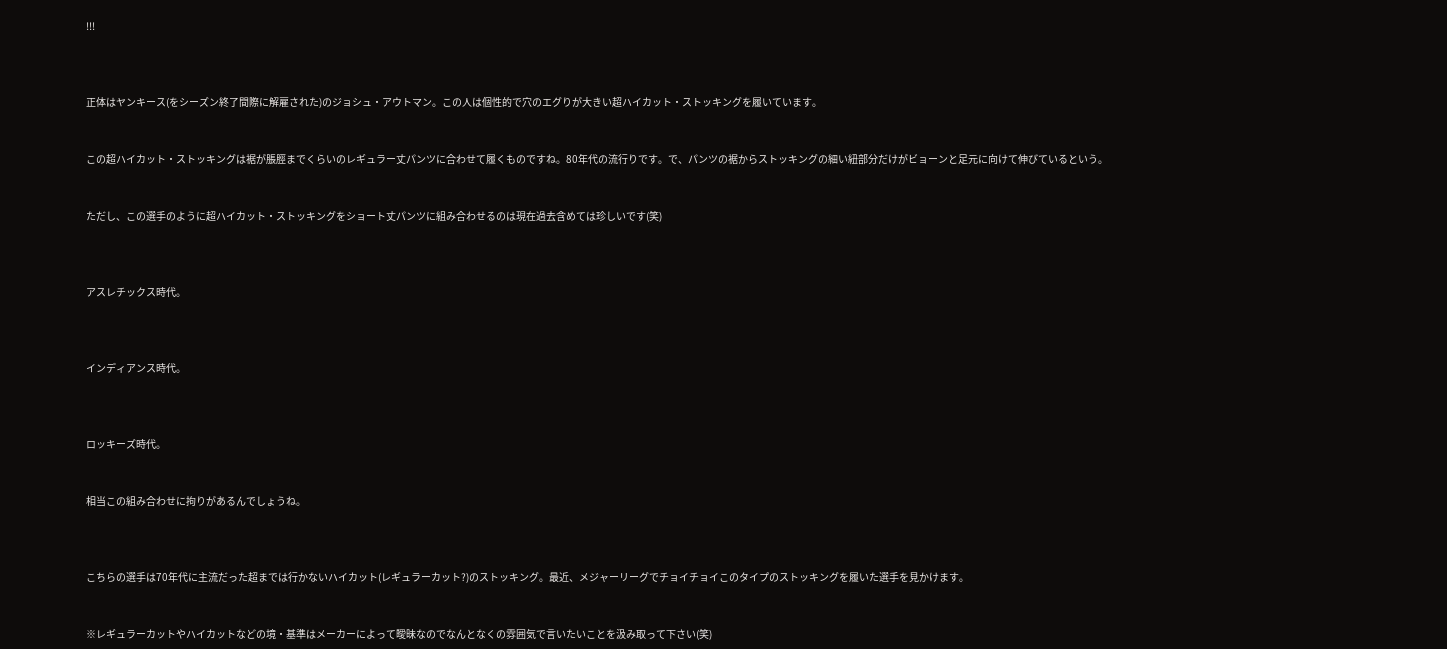!!!



正体はヤンキース(をシーズン終了間際に解雇された)のジョシュ・アウトマン。この人は個性的で穴のエグりが大きい超ハイカット・ストッキングを履いています。


この超ハイカット・ストッキングは裾が脹脛までくらいのレギュラー丈パンツに合わせて履くものですね。80年代の流行りです。で、パンツの裾からストッキングの細い紐部分だけがビョーンと足元に向けて伸びているという。


ただし、この選手のように超ハイカット・ストッキングをショート丈パンツに組み合わせるのは現在過去含めては珍しいです(笑)



アスレチックス時代。



インディアンス時代。



ロッキーズ時代。


相当この組み合わせに拘りがあるんでしょうね。



こちらの選手は70年代に主流だった超までは行かないハイカット(レギュラーカット?)のストッキング。最近、メジャーリーグでチョイチョイこのタイプのストッキングを履いた選手を見かけます。


※レギュラーカットやハイカットなどの境・基準はメーカーによって曖昧なのでなんとなくの雰囲気で言いたいことを汲み取って下さい(笑)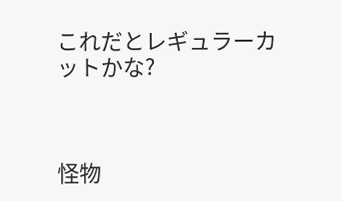これだとレギュラーカットかな?



怪物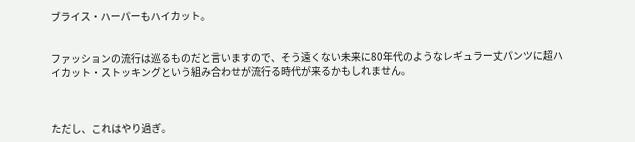ブライス・ハーパーもハイカット。


ファッションの流行は巡るものだと言いますので、そう遠くない未来に80年代のようなレギュラー丈パンツに超ハイカット・ストッキングという組み合わせが流行る時代が来るかもしれません。



ただし、これはやり過ぎ。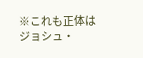※これも正体はジョシュ・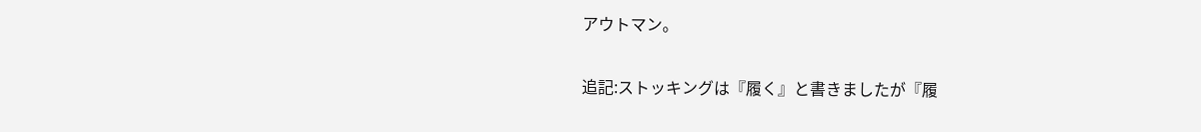アウトマン。


追記:ストッキングは『履く』と書きましたが『履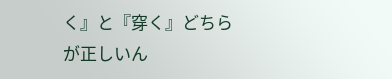く』と『穿く』どちらが正しいん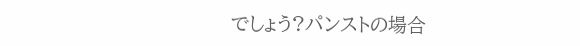でしょう?パンストの場合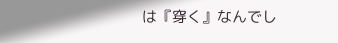は『穿く』なんでし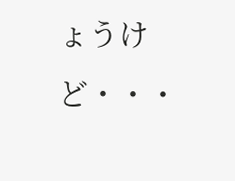ょうけど・・・